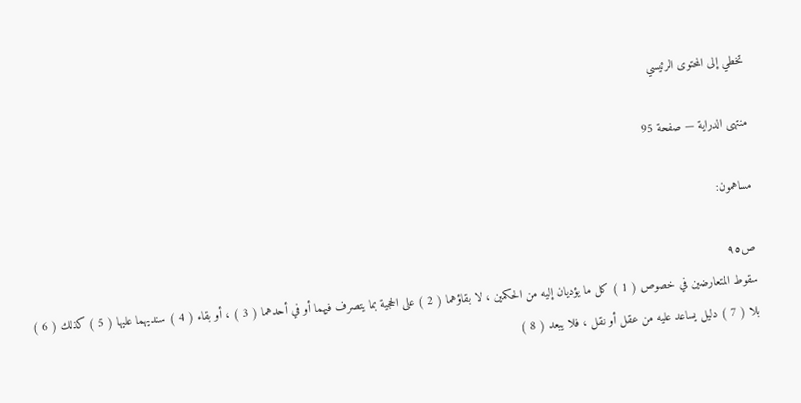تخطي إلى المحتوى الرئيسي

منتهى الدراية — صفحة 95

مساهمون:

ص٩٥
سقوط المتعارضين في خصوص ( 1 ) كل ما يؤديان إليه من الحكمين ، لا بقاؤهما ( 2 ) على الحجية بما يتصرف فيهما أو في أحدهما ( 3 ) ، أو بقاء ( 4 ) سنديهما عليها ( 5 ) كذلك ( 6 ) بلا ( 7 ) دليل يساعد عليه من عقل أو نقل ، فلا يبعد ( 8 )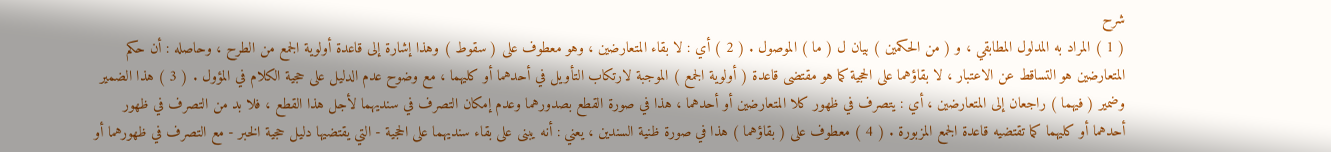شرح
( 1 ) المراد به المدلول المطابقي ، و ( من الحكمين ) بيان ل ( ما ) الموصول . ( 2 ) أي : لا بقاء المتعارضين ، وهو معطوف على ( سقوط ) وهذا إشارة إلى قاعدة أولوية الجمع من الطرح ، وحاصله : أن حكم المتعارضين هو التساقط عن الاعتبار ، لا بقاؤهما على الحجية كما هو مقتضى قاعدة ( أولوية الجمع ) الموجبة لارتكاب التأويل في أحدهما أو كليهما ، مع وضوح عدم الدليل على حجية الكلام في المؤول . ( 3 ) هذا الضمير وضمير ( فيهما ) راجعان إلى المتعارضين ، أي : يتصرف في ظهور كلا المتعارضين أو أحدهما ، هذا في صورة القطع بصدورهما وعدم إمكان التصرف في سنديهما لأجل هذا القطع ، فلا بد من التصرف في ظهور أحدهما أو كليهما كما تقتضيه قاعدة الجمع المزبورة . ( 4 ) معطوف على ( بقاؤهما ) هذا في صورة ظنية السندين ، يعني : أنه يبنى على بقاء سنديهما على الحجية - التي يقتضيها دليل حجية الخبر - مع التصرف في ظهورهما أو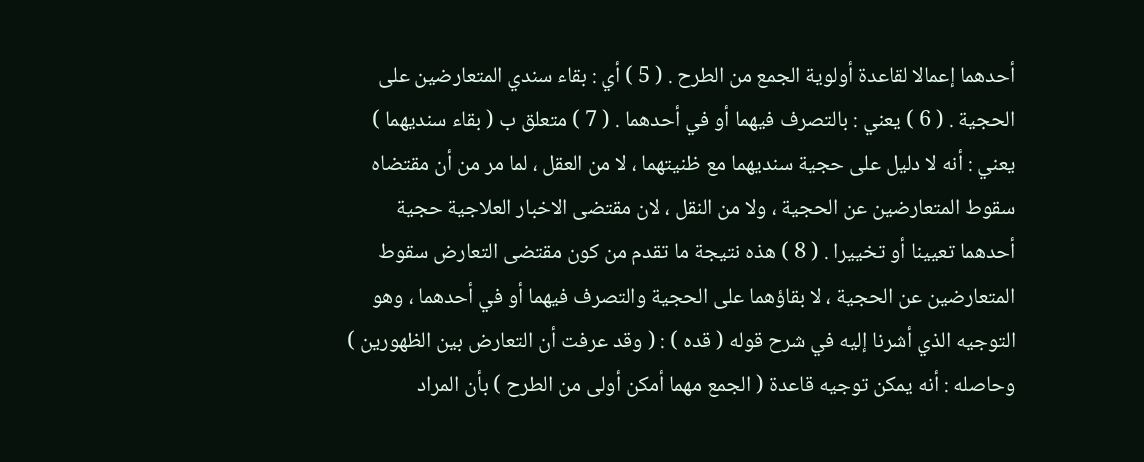أحدهما إعمالا لقاعدة أولوية الجمع من الطرح . ( 5 ) أي : بقاء سندي المتعارضين على الحجية . ( 6 ) يعني : بالتصرف فيهما أو في أحدهما . ( 7 ) متعلق ب ( بقاء سنديهما ) يعني : أنه لا دليل على حجية سنديهما مع ظنيتهما ، لا من العقل ، لما مر من أن مقتضاه سقوط المتعارضين عن الحجية ، ولا من النقل ، لان مقتضى الاخبار العلاجية حجية أحدهما تعيينا أو تخييرا . ( 8 ) هذه نتيجة ما تقدم من كون مقتضى التعارض سقوط المتعارضين عن الحجية ، لا بقاؤهما على الحجية والتصرف فيهما أو في أحدهما ، وهو التوجيه الذي أشرنا إليه في شرح قوله ( قده ) : ( وقد عرفت أن التعارض بين الظهورين ) وحاصله : أنه يمكن توجيه قاعدة ( الجمع مهما أمكن أولى من الطرح ) بأن المراد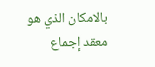بالامكان الذي هو معقد إجماع